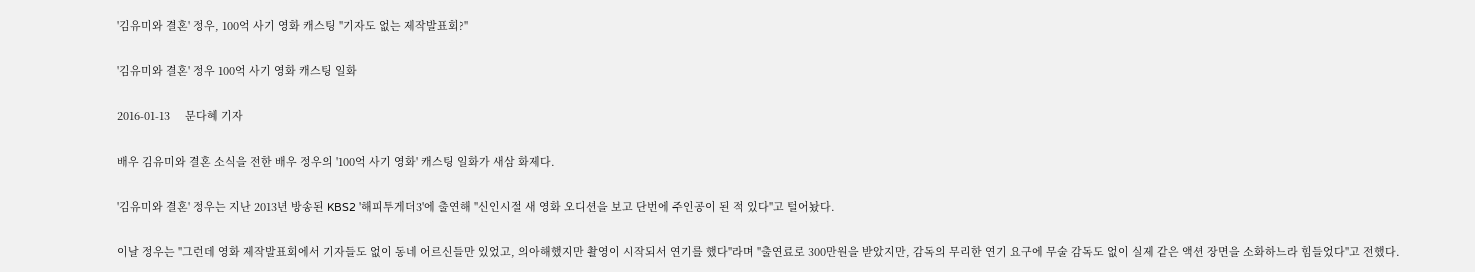'김유미와 결혼' 정우, 100억 사기 영화 캐스팅 "기자도 없는 제작발표회?"

'김유미와 결혼' 정우 100억 사기 영화 캐스팅 일화

2016-01-13     문다혜 기자

배우 김유미와 결혼 소식을 전한 배우 정우의 '100억 사기 영화' 캐스팅 일화가 새삼 화제다.

'김유미와 결혼' 정우는 지난 2013년 방송된 KBS2 '해피투게더3'에 출연해 "신인시절 새 영화 오디션을 보고 단번에 주인공이 된 적 있다"고 털어놨다.

이날 정우는 "그런데 영화 제작발표회에서 기자들도 없이 동네 어르신들만 있었고, 의아해했지만 촬영이 시작되서 연기를 했다"라며 "출연료로 300만원을 받았지만, 감독의 무리한 연기 요구에 무술 감독도 없이 실제 같은 액션 장면을 소화하느라 힘들었다"고 전했다.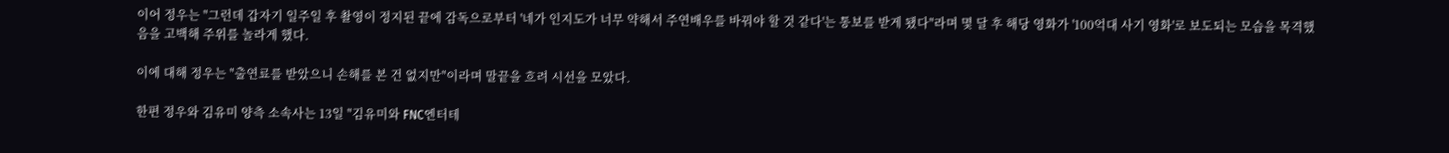이어 정우는 "그런데 갑자기 일주일 후 촬영이 정지된 끝에 감독으로부터 '네가 인지도가 너무 약해서 주연배우를 바꿔야 할 것 같다'는 통보를 받게 됐다"라며 몇 달 후 해당 영화가 '100억대 사기 영화'로 보도되는 모습을 목격했음을 고백해 주위를 놀라게 했다.

이에 대해 정우는 "출연료를 받았으니 손해를 본 건 없지만"이라며 말끝을 흐려 시선을 모았다.

한편 정우와 김유미 양측 소속사는 13일 "김유미와 FNC엔터테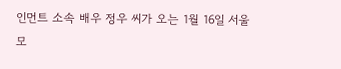인먼트 소속 배우 정우 씨가 오는 1월 16일 서울 모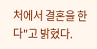처에서 결혼을 한다"고 밝혔다.